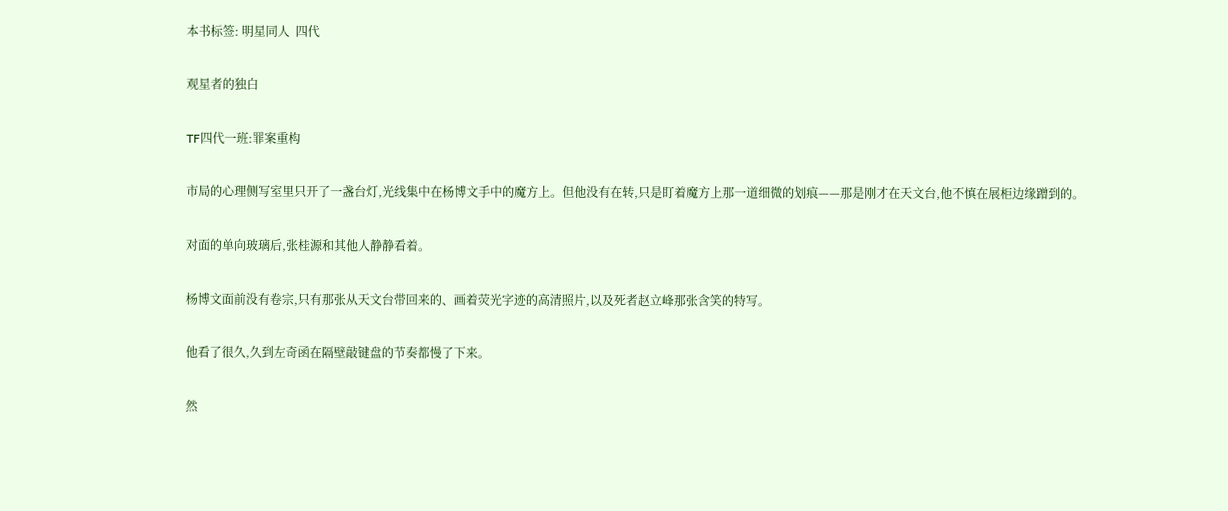本书标签: 明星同人  四代

观星者的独白

TF四代一班:罪案重构

市局的心理侧写室里只开了一盏台灯,光线集中在杨博文手中的魔方上。但他没有在转,只是盯着魔方上那一道细微的划痕——那是刚才在天文台,他不慎在展柜边缘蹭到的。

对面的单向玻璃后,张桂源和其他人静静看着。

杨博文面前没有卷宗,只有那张从天文台带回来的、画着荧光字迹的高清照片,以及死者赵立峰那张含笑的特写。

他看了很久,久到左奇函在隔壁敲键盘的节奏都慢了下来。

然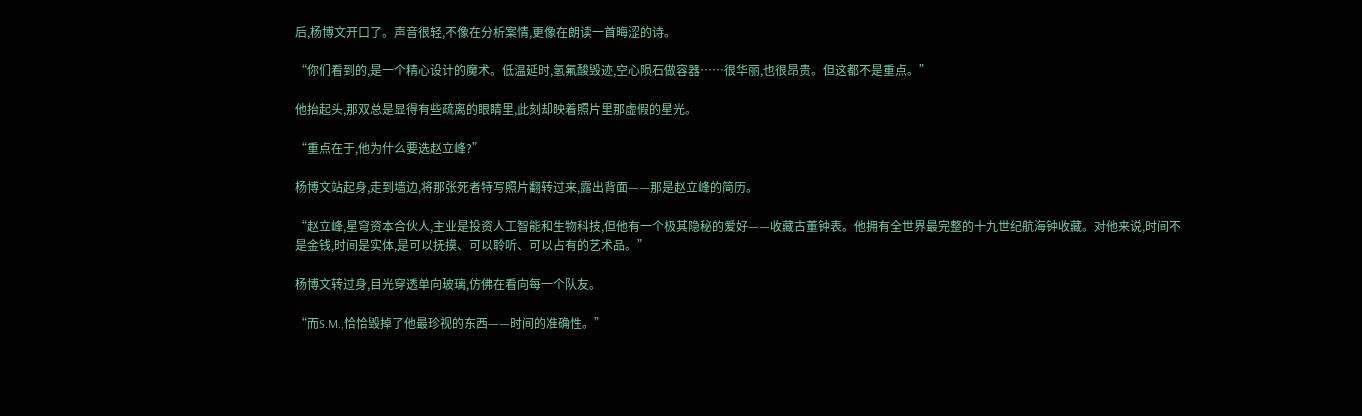后,杨博文开口了。声音很轻,不像在分析案情,更像在朗读一首晦涩的诗。

“你们看到的,是一个精心设计的魔术。低温延时,氢氟酸毁迹,空心陨石做容器……很华丽,也很昂贵。但这都不是重点。”

他抬起头,那双总是显得有些疏离的眼睛里,此刻却映着照片里那虚假的星光。

“重点在于,他为什么要选赵立峰?”

杨博文站起身,走到墙边,将那张死者特写照片翻转过来,露出背面——那是赵立峰的简历。

“赵立峰,星穹资本合伙人,主业是投资人工智能和生物科技,但他有一个极其隐秘的爱好——收藏古董钟表。他拥有全世界最完整的十九世纪航海钟收藏。对他来说,时间不是金钱,时间是实体,是可以抚摸、可以聆听、可以占有的艺术品。”

杨博文转过身,目光穿透单向玻璃,仿佛在看向每一个队友。

“而S.M.,恰恰毁掉了他最珍视的东西——时间的准确性。”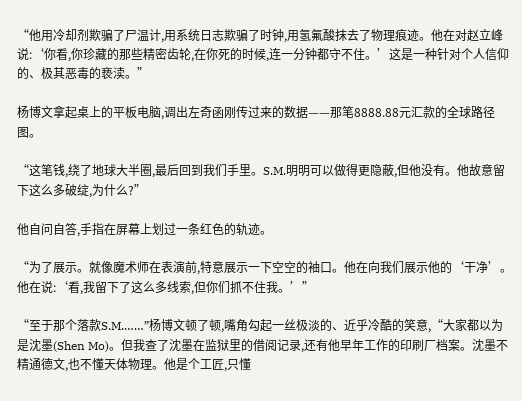“他用冷却剂欺骗了尸温计,用系统日志欺骗了时钟,用氢氟酸抹去了物理痕迹。他在对赵立峰说:‘你看,你珍藏的那些精密齿轮,在你死的时候,连一分钟都守不住。’这是一种针对个人信仰的、极其恶毒的亵渎。”

杨博文拿起桌上的平板电脑,调出左奇函刚传过来的数据——那笔8888.88元汇款的全球路径图。

“这笔钱,绕了地球大半圈,最后回到我们手里。S.M.明明可以做得更隐蔽,但他没有。他故意留下这么多破绽,为什么?”

他自问自答,手指在屏幕上划过一条红色的轨迹。

“为了展示。就像魔术师在表演前,特意展示一下空空的袖口。他在向我们展示他的‘干净’。他在说:‘看,我留下了这么多线索,但你们抓不住我。’”

“至于那个落款S.M.……”杨博文顿了顿,嘴角勾起一丝极淡的、近乎冷酷的笑意,“大家都以为是沈墨(Shen Mo)。但我查了沈墨在监狱里的借阅记录,还有他早年工作的印刷厂档案。沈墨不精通德文,也不懂天体物理。他是个工匠,只懂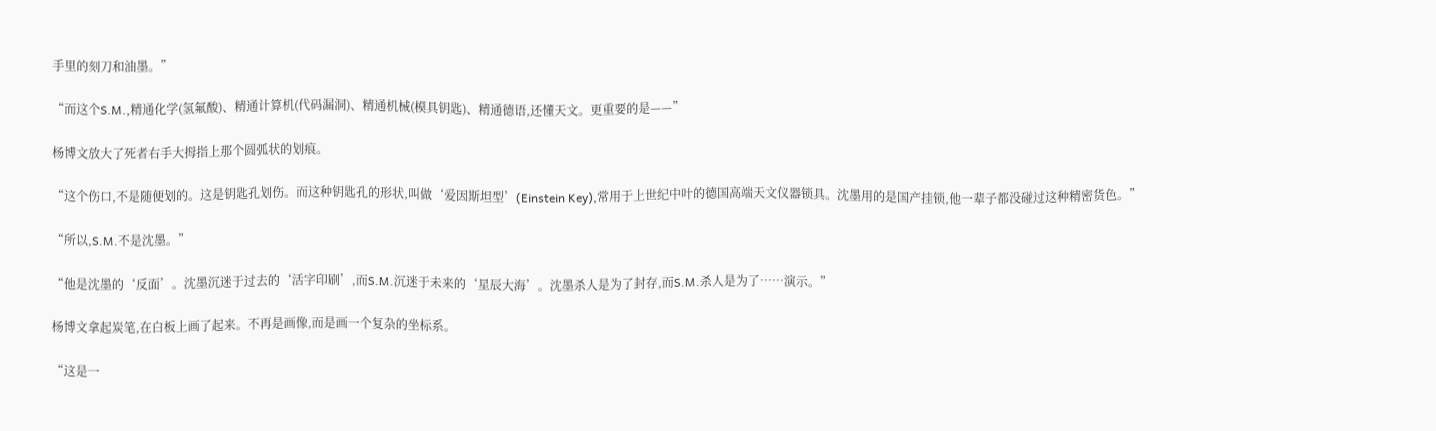手里的刻刀和油墨。”

“而这个S.M.,精通化学(氢氟酸)、精通计算机(代码漏洞)、精通机械(模具钥匙)、精通德语,还懂天文。更重要的是——”

杨博文放大了死者右手大拇指上那个圆弧状的划痕。

“这个伤口,不是随便划的。这是钥匙孔划伤。而这种钥匙孔的形状,叫做‘爱因斯坦型’(Einstein Key),常用于上世纪中叶的德国高端天文仪器锁具。沈墨用的是国产挂锁,他一辈子都没碰过这种精密货色。”

“所以,S.M.不是沈墨。”

“他是沈墨的‘反面’。沈墨沉迷于过去的‘活字印刷’,而S.M.沉迷于未来的‘星辰大海’。沈墨杀人是为了封存,而S.M.杀人是为了……演示。”

杨博文拿起炭笔,在白板上画了起来。不再是画像,而是画一个复杂的坐标系。

“这是一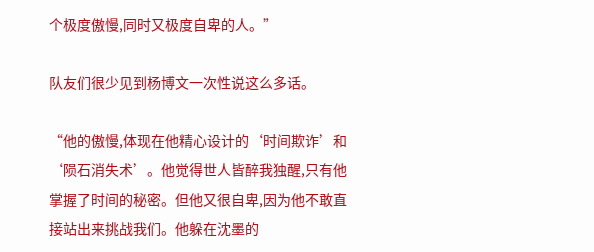个极度傲慢,同时又极度自卑的人。”

队友们很少见到杨博文一次性说这么多话。

“他的傲慢,体现在他精心设计的‘时间欺诈’和‘陨石消失术’。他觉得世人皆醉我独醒,只有他掌握了时间的秘密。但他又很自卑,因为他不敢直接站出来挑战我们。他躲在沈墨的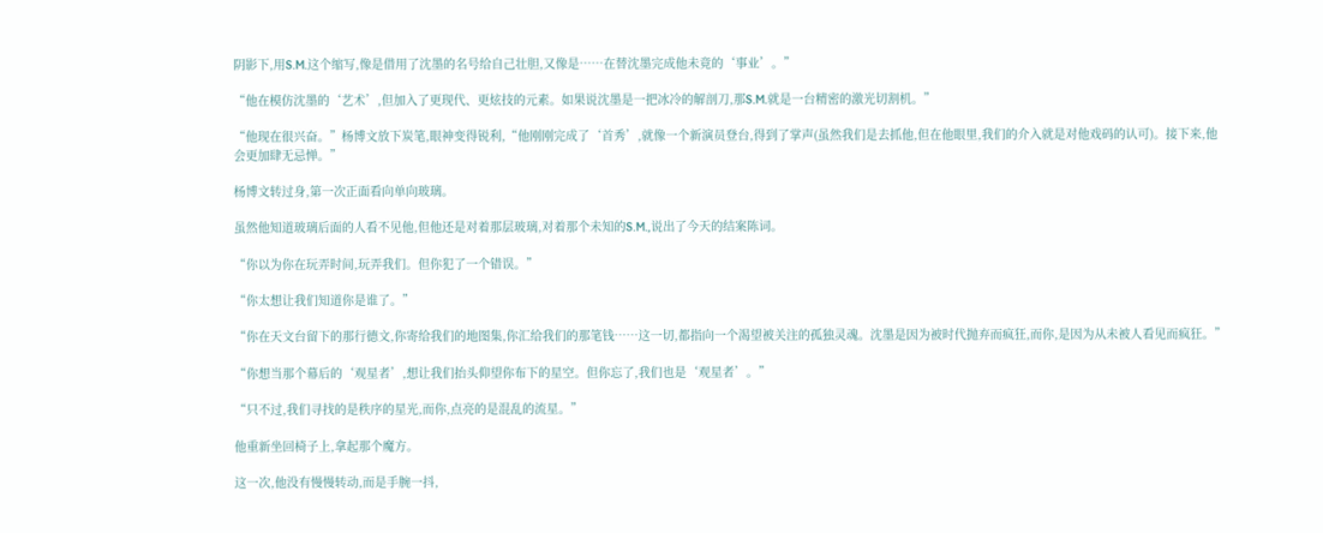阴影下,用S.M.这个缩写,像是借用了沈墨的名号给自己壮胆,又像是……在替沈墨完成他未竟的‘事业’。”

“他在模仿沈墨的‘艺术’,但加入了更现代、更炫技的元素。如果说沈墨是一把冰冷的解剖刀,那S.M.就是一台精密的激光切割机。”

“他现在很兴奋。”杨博文放下炭笔,眼神变得锐利,“他刚刚完成了‘首秀’,就像一个新演员登台,得到了掌声(虽然我们是去抓他,但在他眼里,我们的介入就是对他戏码的认可)。接下来,他会更加肆无忌惮。”

杨博文转过身,第一次正面看向单向玻璃。

虽然他知道玻璃后面的人看不见他,但他还是对着那层玻璃,对着那个未知的S.M.,说出了今天的结案陈词。

“你以为你在玩弄时间,玩弄我们。但你犯了一个错误。”

“你太想让我们知道你是谁了。”

“你在天文台留下的那行德文,你寄给我们的地图集,你汇给我们的那笔钱……这一切,都指向一个渴望被关注的孤独灵魂。沈墨是因为被时代抛弃而疯狂,而你,是因为从未被人看见而疯狂。”

“你想当那个幕后的‘观星者’,想让我们抬头仰望你布下的星空。但你忘了,我们也是‘观星者’。”

“只不过,我们寻找的是秩序的星光,而你,点亮的是混乱的流星。”

他重新坐回椅子上,拿起那个魔方。

这一次,他没有慢慢转动,而是手腕一抖,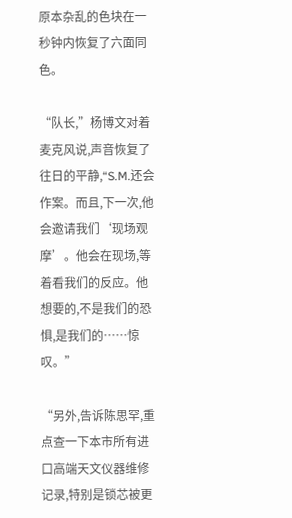原本杂乱的色块在一秒钟内恢复了六面同色。

“队长,”杨博文对着麦克风说,声音恢复了往日的平静,“S.M.还会作案。而且,下一次,他会邀请我们‘现场观摩’。他会在现场,等着看我们的反应。他想要的,不是我们的恐惧,是我们的……惊叹。”

“另外,告诉陈思罕,重点查一下本市所有进口高端天文仪器维修记录,特别是锁芯被更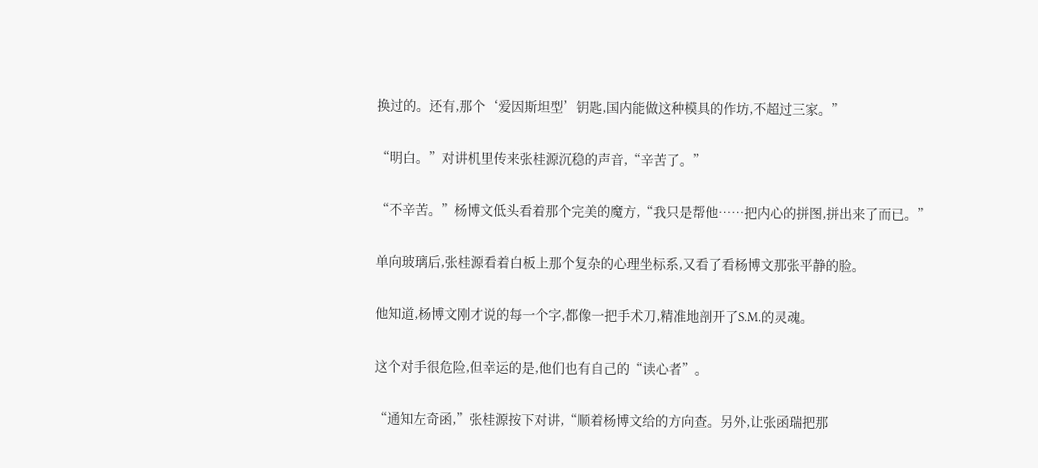换过的。还有,那个‘爱因斯坦型’钥匙,国内能做这种模具的作坊,不超过三家。”

“明白。”对讲机里传来张桂源沉稳的声音,“辛苦了。”

“不辛苦。”杨博文低头看着那个完美的魔方,“我只是帮他……把内心的拼图,拼出来了而已。”

单向玻璃后,张桂源看着白板上那个复杂的心理坐标系,又看了看杨博文那张平静的脸。

他知道,杨博文刚才说的每一个字,都像一把手术刀,精准地剖开了S.M.的灵魂。

这个对手很危险,但幸运的是,他们也有自己的“读心者”。

“通知左奇函,”张桂源按下对讲,“顺着杨博文给的方向查。另外,让张函瑞把那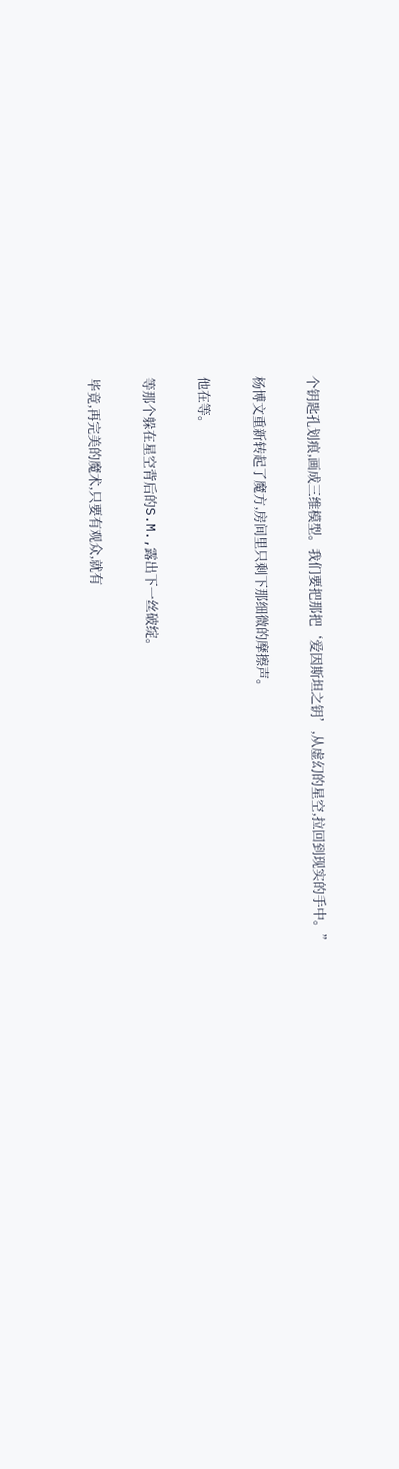个钥匙孔划痕,画成三维模型。我们要把那把‘爱因斯坦之钥’,从虚幻的星空,拉回到现实的手中。”

杨博文重新转起了魔方,房间里只剩下那细微的摩擦声。

他在等。

等那个躲在星空背后的S.M.,露出下一丝破绽。

毕竟,再完美的魔术,只要有观众,就有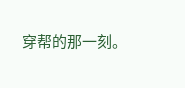穿帮的那一刻。